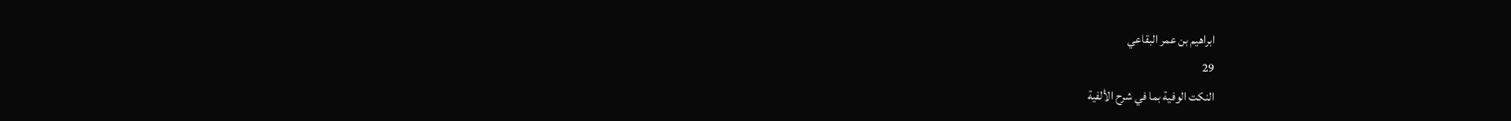ابراهيم بن عمر البقاعي
29
النكت الوفية بما في شرح الألفية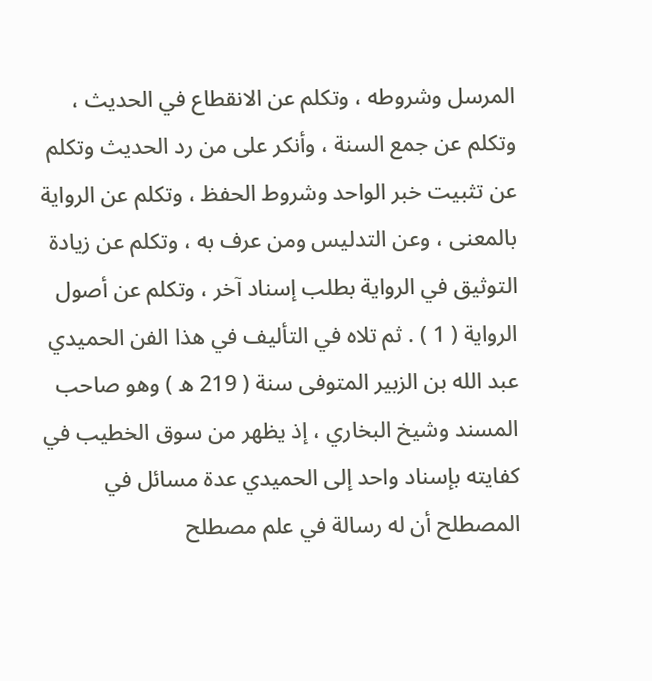المرسل وشروطه ، وتكلم عن الانقطاع في الحديث ، وتكلم عن جمع السنة ، وأنكر على من رد الحديث وتكلم عن تثبيت خبر الواحد وشروط الحفظ ، وتكلم عن الرواية بالمعنى ، وعن التدليس ومن عرف به ، وتكلم عن زيادة التوثيق في الرواية بطلب إسناد آخر ، وتكلم عن أصول الرواية ( 1 ) . ثم تلاه في التأليف في هذا الفن الحميدي عبد الله بن الزبير المتوفى سنة ( 219 ه ) وهو صاحب المسند وشيخ البخاري ، إذ يظهر من سوق الخطيب في كفايته بإسناد واحد إلى الحميدي عدة مسائل في المصطلح أن له رسالة في علم مصطلح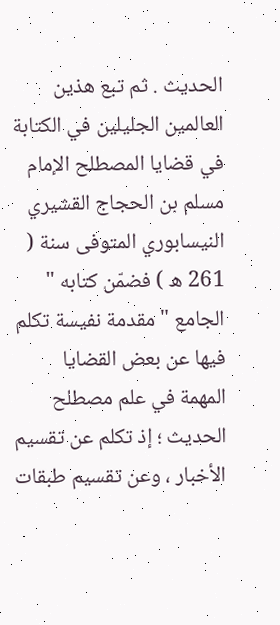الحديث . ثم تبع هذين العالمين الجليلين في الكتابة في قضايا المصطلح الإمام مسلم بن الحجاج القشيري النيسابوري المتوفى سنة ( 261 ه ) فضمّن كتابه " الجامع " مقدمة نفيسة تكلم فيها عن بعض القضايا المهمة في علم مصطلح الحديث ؛ إذ تكلم عن تقسيم الأخبار ، وعن تقسيم طبقات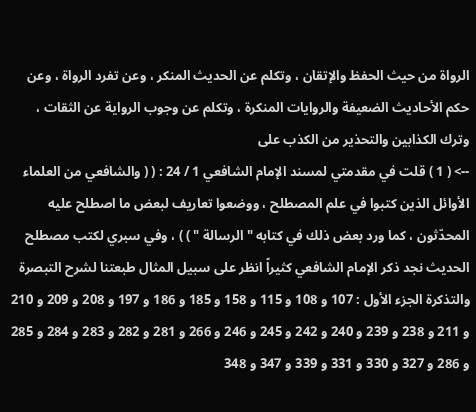الرواة من حيث الحفظ والإتقان ، وتكلم عن الحديث المنكر ، وعن تفرد الرواة ، وعن حكم الأحاديث الضعيفة والروايات المنكرة ، وتكلم عن وجوب الرواية عن الثقات ، وترك الكذابين والتحذير من الكذب على
--> ( 1 ) قلت في مقدمتي لمسند الإمام الشافعي 1 / 24 : ( ( والشافعي من العلماء الأوائل الذين كتبوا في علم المصطلح ، ووضعوا تعاريف لبعض ما اصطلح عليه المحدّثون ، كما ورد بعض ذلك في كتابه " الرسالة " ) ) ، وفي سبري لكتب مصطلح الحديث نجد ذكر الإمام الشافعي كثيراً انظر على سبيل المثال طبعتنا لشرح التبصرة والتذكرة الجزء الأول : 107 و 108 و 115 و 158 و 185 و 186 و 197 و 208 و 209 و 210 و 211 و 238 و 239 و 240 و 242 و 245 و 246 و 266 و 281 و 282 و 283 و 284 و 285 و 286 و 327 و 330 و 331 و 339 و 347 و 348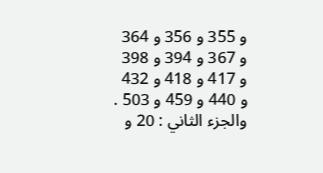و 355 و 356 و 364 و 367 و 394 و 398 و 417 و 418 و 432 و 440 و 459 و 503 . والجزء الثاني : 20 و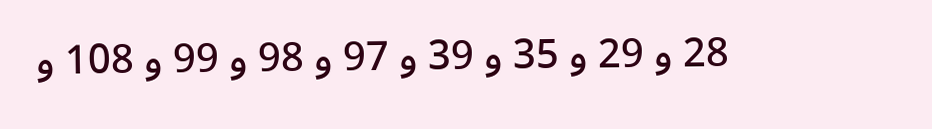28 و 29 و 35 و 39 و 97 و 98 و 99 و 108 و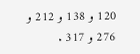120 و 138 و 212 و 276 و 317 .